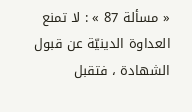« مسألة 87 » : لا تمنع العداوة الدينيّة عن قبول الشهادة ، فتقبل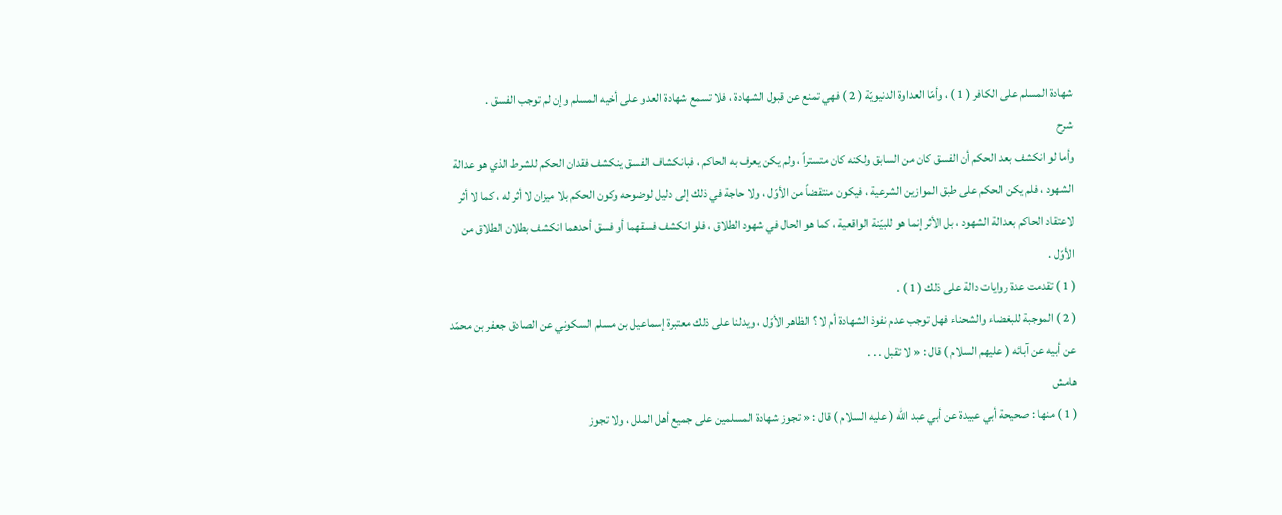شهادة المسلم على الكافر ( 1 ) ، وأمّا العداوة الدنيويّة ( 2 ) فهي تمنع عن قبول الشهادة ، فلا تسمع شهادة العدو على أخيه المسلم وإن لم توجب الفسق .
شرح
وأما لو انكشف بعد الحكم أن الفسق كان من السابق ولكنه كان متستراً ، ولم يكن يعرف به الحاكم ، فبانكشاف الفسق ينكشف فقدان الحكم للشرط الذي هو عدالة الشهود ، فلم يكن الحكم على طبق الموازين الشرعية ، فيكون منتقضاً من الأوّل ، ولا حاجة في ذلك إلى دليل لوضوحه وكون الحكم بلا ميزان لا أثر له ، كما لا أثر لاعتقاد الحاكم بعدالة الشهود ، بل الأثر إنما هو للبيّنة الواقعية ، كما هو الحال في شهود الطلاق ، فلو انكشف فسقهما أو فسق أحدهما انكشف بطلان الطلاق من الأوّل .
( 1 ) تقدمت عدة روايات دالة على ذلك ( 1 ) .
( 2 ) الموجبة للبغضاء والشحناء فهل توجب عدم نفوذ الشهادة أم لا ؟ الظاهر الأوّل ، ويدلنا على ذلك معتبرة إسماعيل بن مسلم السكوني عن الصادق جعفر بن محمّد عن أبيه عن آبائه ( عليهم السلام ) قال : « لا تقبل . . .
هامش
( 1 ) منها : صحيحة أبي عبيدة عن أبي عبد الله ( عليه السلام ) قال : « تجوز شهادة المسلمين على جميع أهل الملل ، ولا تجوز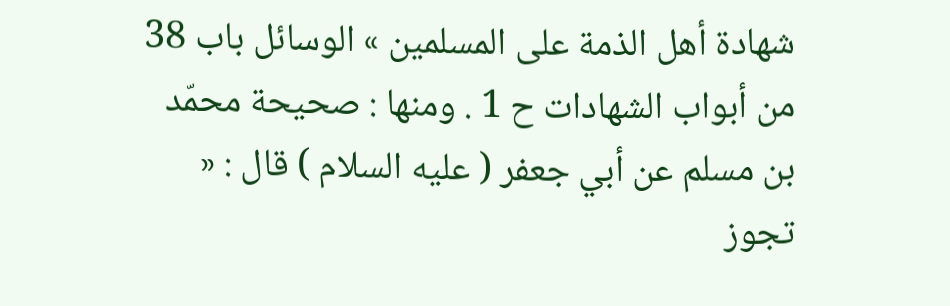شهادة أهل الذمة على المسلمين » الوسائل باب 38 من أبواب الشهادات ح 1 . ومنها : صحيحة محمّد بن مسلم عن أبي جعفر ( عليه السلام ) قال : « تجوز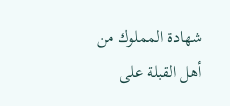شهادة المملوك من أهل القبلة على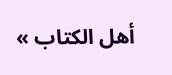أهل الكتاب »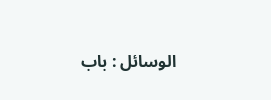الوسائل : باب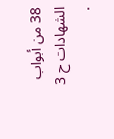38 من أبواب الشهادات ح 3 .